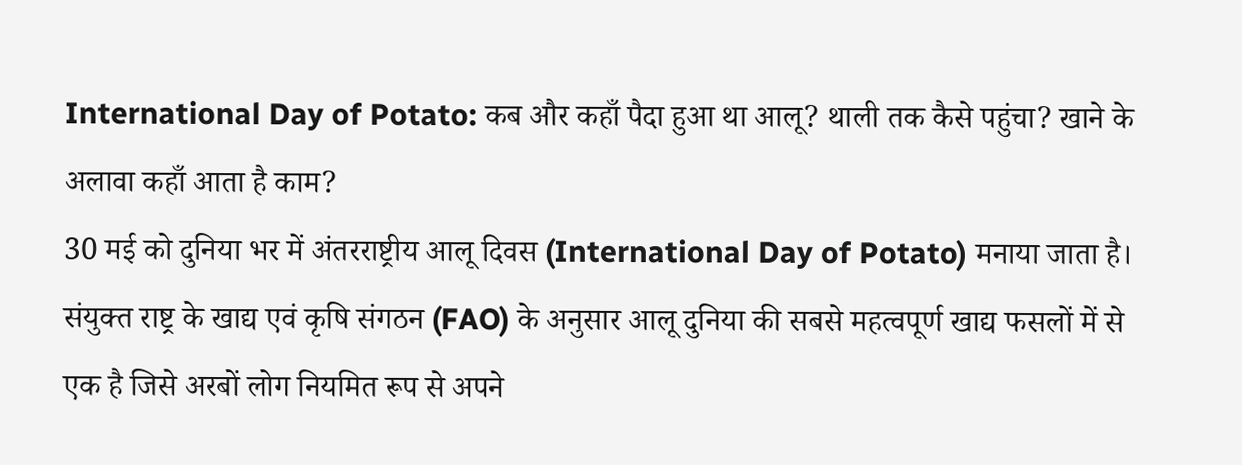International Day of Potato: कब और कहाँ पैदा हुआ था आलू? थाली तक कैसे पहुंचा? खाने के अलावा कहाँ आता है काम?
30 मई को दुनिया भर में अंतरराष्ट्रीय आलू दिवस (International Day of Potato) मनाया जाता है। संयुक्त राष्ट्र के खाद्य एवं कृषि संगठन (FAO) के अनुसार आलू दुनिया की सबसे महत्वपूर्ण खाद्य फसलों में से एक है जिसे अरबों लोग नियमित रूप से अपने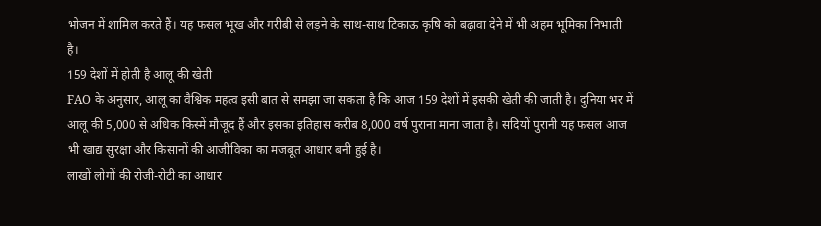भोजन में शामिल करते हैं। यह फसल भूख और गरीबी से लड़ने के साथ-साथ टिकाऊ कृषि को बढ़ावा देने में भी अहम भूमिका निभाती है।
159 देशों में होती है आलू की खेती
FAO के अनुसार, आलू का वैश्विक महत्व इसी बात से समझा जा सकता है कि आज 159 देशों में इसकी खेती की जाती है। दुनिया भर में आलू की 5,000 से अधिक किस्में मौजूद हैं और इसका इतिहास करीब 8,000 वर्ष पुराना माना जाता है। सदियों पुरानी यह फसल आज भी खाद्य सुरक्षा और किसानों की आजीविका का मजबूत आधार बनी हुई है।
लाखों लोगों की रोजी-रोटी का आधार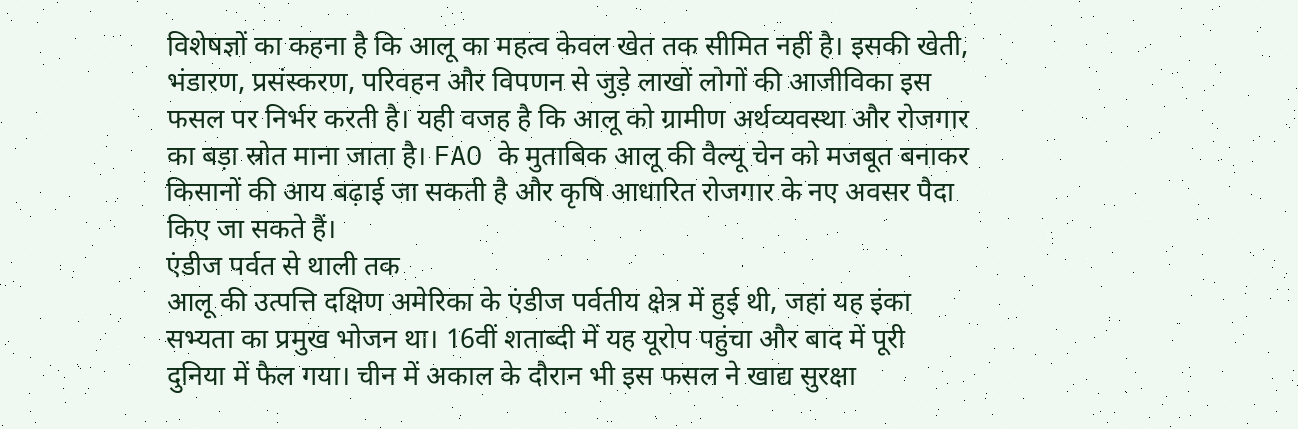विशेषज्ञों का कहना है कि आलू का महत्व केवल खेत तक सीमित नहीं है। इसकी खेती, भंडारण, प्रसंस्करण, परिवहन और विपणन से जुड़े लाखों लोगों की आजीविका इस फसल पर निर्भर करती है। यही वजह है कि आलू को ग्रामीण अर्थव्यवस्था और रोजगार का बड़ा स्रोत माना जाता है। FAO के मुताबिक आलू की वैल्यू चेन को मजबूत बनाकर किसानों की आय बढ़ाई जा सकती है और कृषि आधारित रोजगार के नए अवसर पैदा किए जा सकते हैं।
एंडीज पर्वत से थाली तक
आलू की उत्पत्ति दक्षिण अमेरिका के एंडीज पर्वतीय क्षेत्र में हुई थी, जहां यह इंका सभ्यता का प्रमुख भोजन था। 16वीं शताब्दी में यह यूरोप पहुंचा और बाद में पूरी दुनिया में फैल गया। चीन में अकाल के दौरान भी इस फसल ने खाद्य सुरक्षा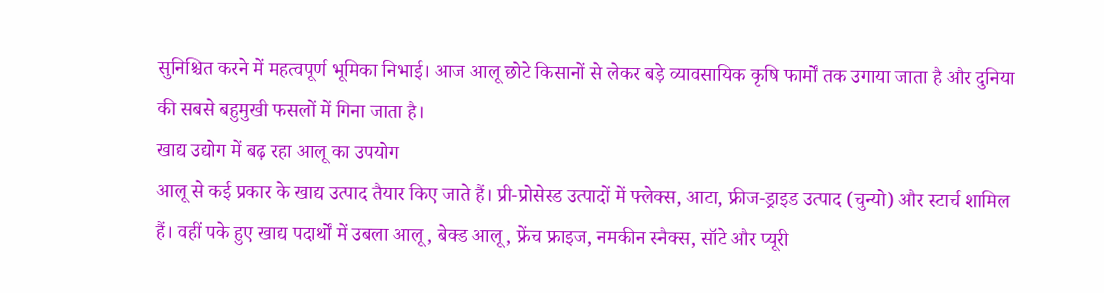सुनिश्चित करने में महत्वपूर्ण भूमिका निभाई। आज आलू छोटे किसानों से लेकर बड़े व्यावसायिक कृषि फार्मों तक उगाया जाता है और दुनिया की सबसे बहुमुखी फसलों में गिना जाता है।
खाद्य उद्योग में बढ़ रहा आलू का उपयोग
आलू से कई प्रकार के खाद्य उत्पाद तैयार किए जाते हैं। प्री-प्रोसेस्ड उत्पादों में फ्लेक्स, आटा, फ्रीज-ड्राइड उत्पाद (चुन्यो) और स्टार्च शामिल हैं। वहीं पके हुए खाद्य पदार्थों में उबला आलू, बेक्ड आलू, फ्रेंच फ्राइज, नमकीन स्नैक्स, सॉटे और प्यूरी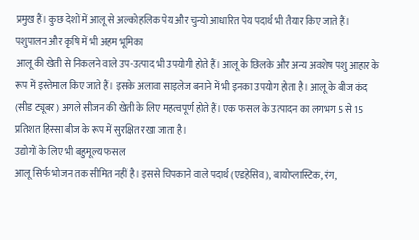प्रमुख हैं। कुछ देशों में आलू से अल्कोहलिक पेय और चुन्यो आधारित पेय पदार्थ भी तैयार किए जाते हैं।
पशुपालन और कृषि में भी अहम भूमिका
आलू की खेती से निकलने वाले उप-उत्पाद भी उपयोगी होते हैं। आलू के छिलके और अन्य अवशेष पशु आहार के रूप में इस्तेमाल किए जाते हैं। इसके अलावा साइलेज बनाने में भी इनका उपयोग होता है। आलू के बीज कंद (सीड ट्यूबर) अगले सीजन की खेती के लिए महत्वपूर्ण होते हैं। एक फसल के उत्पादन का लगभग 5 से 15 प्रतिशत हिस्सा बीज के रूप में सुरक्षित रखा जाता है।
उद्योगों के लिए भी बहुमूल्य फसल
आलू सिर्फ भोजन तक सीमित नहीं है। इससे चिपकाने वाले पदार्थ (एडहेसिव), बायोप्लास्टिक, रंग,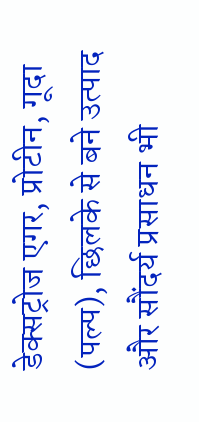डेक्सट्रोज एगर, प्रोटीन, गूदा (पल्प), छिलके से बने उत्पाद और सौंदर्य प्रसाधन भी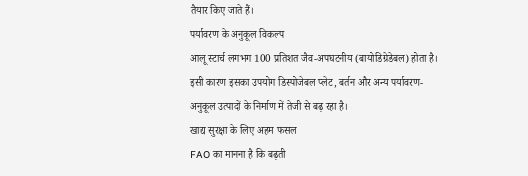तैयार किए जाते हैं।
पर्यावरण के अनुकूल विकल्प
आलू स्टार्च लगभग 100 प्रतिशत जैव-अपघटनीय (बायोडिग्रेडेबल) होता है। इसी कारण इसका उपयोग डिस्पोजेबल प्लेट, बर्तन और अन्य पर्यावरण-अनुकूल उत्पादों के निर्माण में तेजी से बढ़ रहा है।
खाद्य सुरक्षा के लिए अहम फसल
FAO का मानना है कि बढ़ती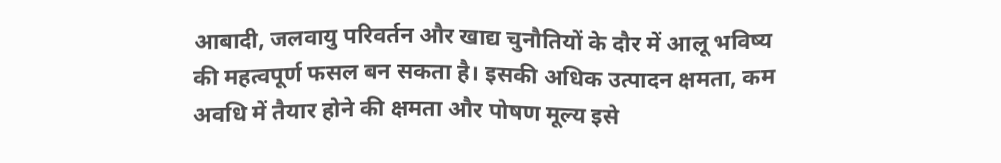आबादी, जलवायु परिवर्तन और खाद्य चुनौतियों के दौर में आलू भविष्य की महत्वपूर्ण फसल बन सकता है। इसकी अधिक उत्पादन क्षमता, कम अवधि में तैयार होने की क्षमता और पोषण मूल्य इसे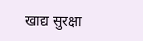खाद्य सुरक्षा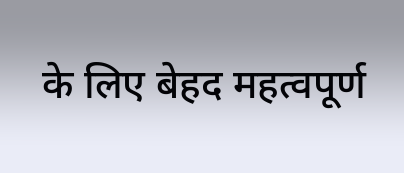के लिए बेहद महत्वपूर्ण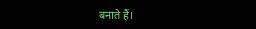बनाते हैं।